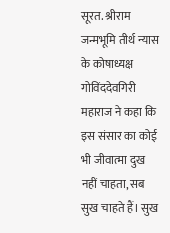सूरत. श्रीराम जन्मभूमि तीर्थ न्यास के कोषाध्यक्ष गोविंददेवगिरी महाराज ने कहा कि इस संसार का कोई भी जीवात्मा दुख नहीं चाहता, सब सुख चाहते हैं। सुख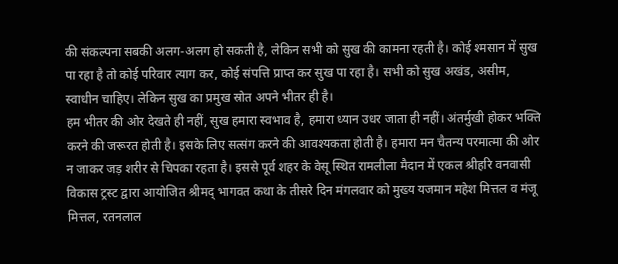की संकल्पना सबकी अलग-अलग हो सकती है, लेकिन सभी को सुख की कामना रहती है। कोई श्मसान में सुख पा रहा है तो कोई परिवार त्याग कर, कोई संपत्ति प्राप्त कर सुख पा रहा है। सभी को सुख अखंड, असीम, स्वाधीन चाहिए। लेकिन सुख का प्रमुख स्रोत अपने भीतर ही है।
हम भीतर की ओर देखते ही नहीं, सुख हमारा स्वभाव है, हमारा ध्यान उधर जाता ही नहीं। अंतर्मुखी होकर भक्ति करने की जरूरत होती है। इसके लिए सत्संग करने की आवश्यकता होती है। हमारा मन चैतन्य परमात्मा की ओर न जाकर जड़ शरीर से चिपका रहता है। इससे पूर्व शहर के वेसू स्थित रामलीला मैदान में एकल श्रीहरि वनवासी विकास ट्रस्ट द्वारा आयोजित श्रीमद् भागवत कथा के तीसरे दिन मंगलवार को मुख्य यजमान महेश मित्तल व मंजू मित्तल, रतनलाल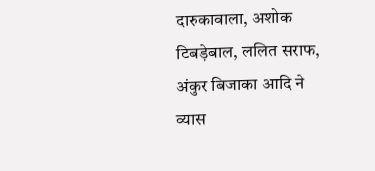दारुकावाला, अशोक टिबड़ेबाल, ललित सराफ, अंकुर बिजाका आदि ने व्यास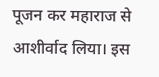पूजन कर महाराज से आशीर्वाद लिया। इस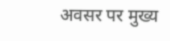अवसर पर मुख्य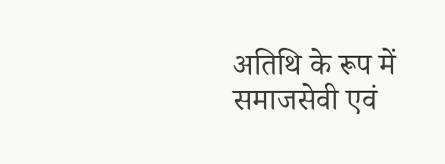अतिथि के रूप में समाजसेवी एवं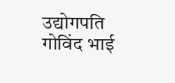उद्योगपति गोविंद भाई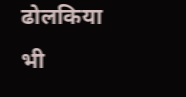ढोलकिया भी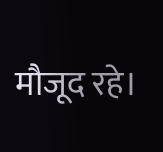मौजूद रहे।